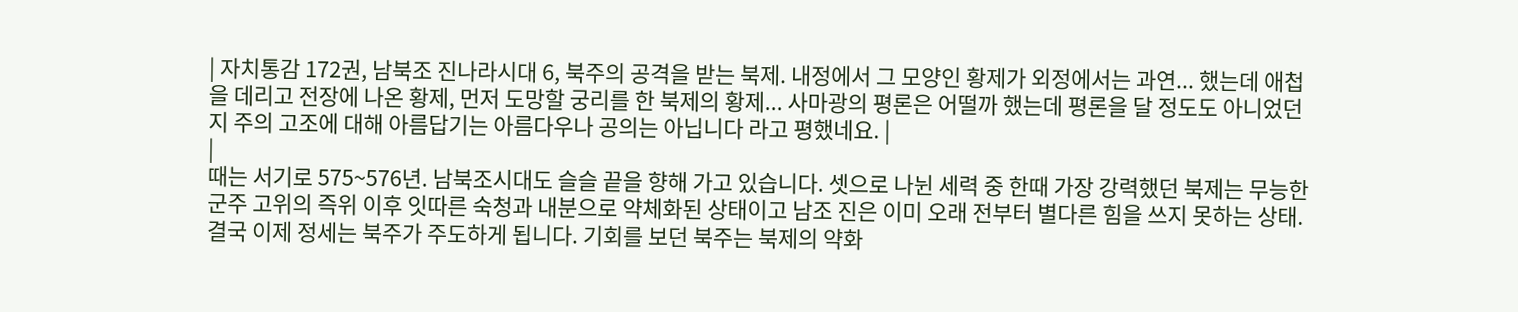| 자치통감 172권, 남북조 진나라시대 6, 북주의 공격을 받는 북제. 내정에서 그 모양인 황제가 외정에서는 과연... 했는데 애첩을 데리고 전장에 나온 황제, 먼저 도망할 궁리를 한 북제의 황제... 사마광의 평론은 어떨까 했는데 평론을 달 정도도 아니었던지 주의 고조에 대해 아름답기는 아름다우나 공의는 아닙니다 라고 평했네요. |
|
때는 서기로 575~576년. 남북조시대도 슬슬 끝을 향해 가고 있습니다. 셋으로 나뉜 세력 중 한때 가장 강력했던 북제는 무능한 군주 고위의 즉위 이후 잇따른 숙청과 내분으로 약체화된 상태이고 남조 진은 이미 오래 전부터 별다른 힘을 쓰지 못하는 상태. 결국 이제 정세는 북주가 주도하게 됩니다. 기회를 보던 북주는 북제의 약화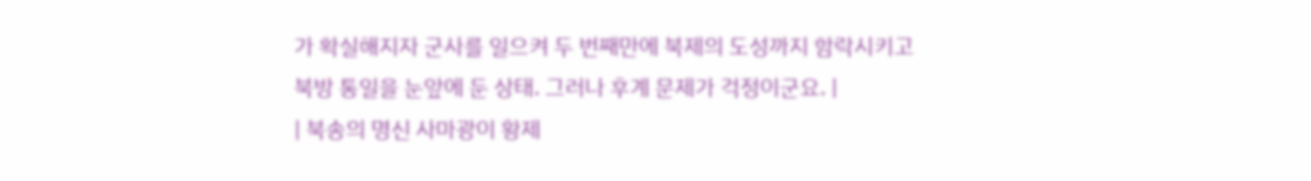가 확실해지자 군사를 일으켜 두 번째만에 북제의 도성까지 함락시키고 북방 통일을 눈앞에 둔 상태. 그러나 후계 문제가 걱정이군요. |
| 북송의 명신 사마광이 황제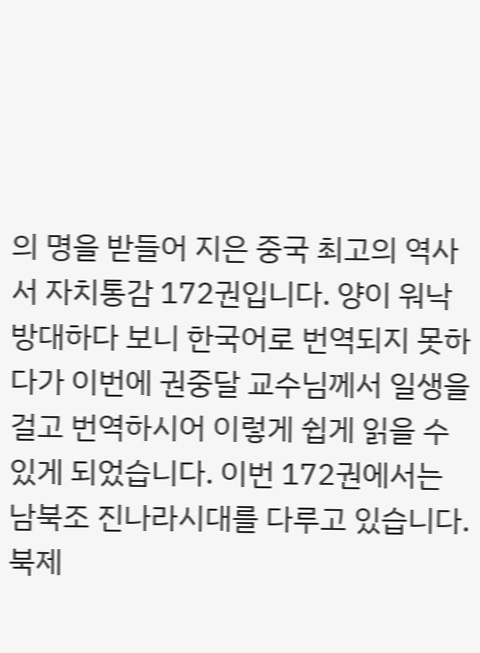의 명을 받들어 지은 중국 최고의 역사서 자치통감 172권입니다. 양이 워낙 방대하다 보니 한국어로 번역되지 못하다가 이번에 권중달 교수님께서 일생을 걸고 번역하시어 이렇게 쉽게 읽을 수 있게 되었습니다. 이번 172권에서는 남북조 진나라시대를 다루고 있습니다. 북제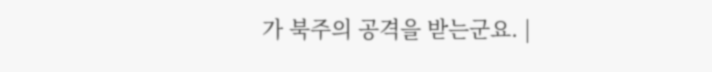가 북주의 공격을 받는군요. |